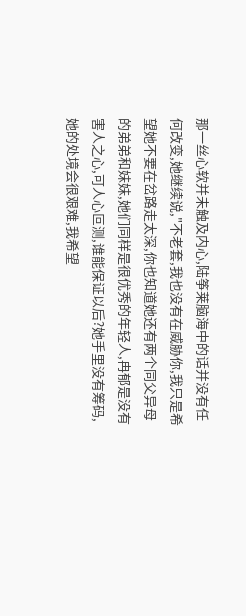那一丝心软并未触及内心,陆筝莱脑海中的话并没有任何改变,她继续说,"不老套,我也没有在威胁你,我只是希望她不要在岔路走太深,你也知道她还有两个同父异母的弟弟和妹妹,她们同样是很优秀的年轻人,冉郁是没有害人之心,可人心叵测,谁能保证以后?她手里没有筹码,她的处境会很艰难,我希望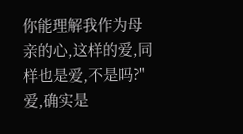你能理解我作为母亲的心,这样的爱,同样也是爱,不是吗?"
爱,确实是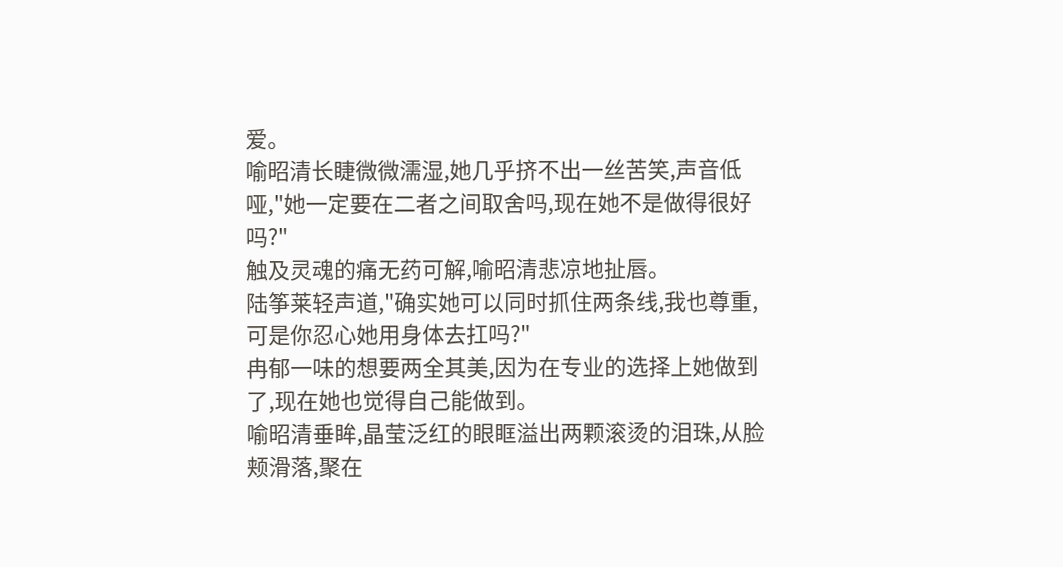爱。
喻昭清长睫微微濡湿,她几乎挤不出一丝苦笑,声音低哑,"她一定要在二者之间取舍吗,现在她不是做得很好吗?"
触及灵魂的痛无药可解,喻昭清悲凉地扯唇。
陆筝莱轻声道,"确实她可以同时抓住两条线,我也尊重,可是你忍心她用身体去扛吗?"
冉郁一味的想要两全其美,因为在专业的选择上她做到了,现在她也觉得自己能做到。
喻昭清垂眸,晶莹泛红的眼眶溢出两颗滚烫的泪珠,从脸颊滑落,聚在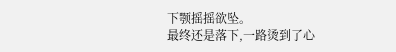下颚摇摇欲坠。
最终还是落下,一路烫到了心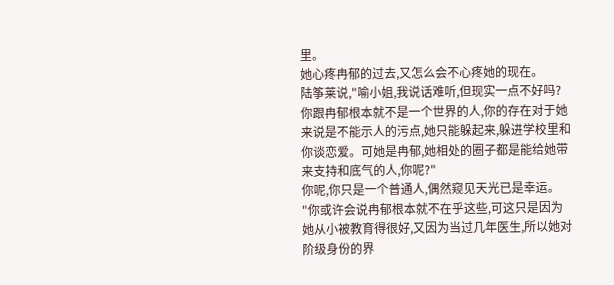里。
她心疼冉郁的过去,又怎么会不心疼她的现在。
陆筝莱说,"喻小姐,我说话难听,但现实一点不好吗?你跟冉郁根本就不是一个世界的人,你的存在对于她来说是不能示人的污点,她只能躲起来,躲进学校里和你谈恋爱。可她是冉郁,她相处的圈子都是能给她带来支持和底气的人,你呢?"
你呢,你只是一个普通人,偶然窥见天光已是幸运。
"你或许会说冉郁根本就不在乎这些,可这只是因为她从小被教育得很好,又因为当过几年医生,所以她对阶级身份的界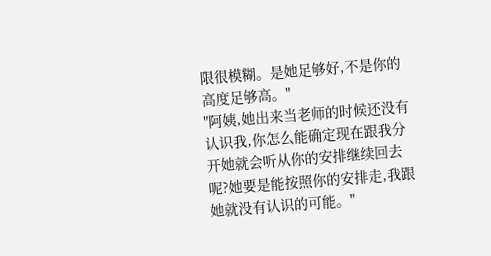限很模糊。是她足够好,不是你的高度足够高。"
"阿姨,她出来当老师的时候还没有认识我,你怎么能确定现在跟我分开她就会听从你的安排继续回去呢?她要是能按照你的安排走,我跟她就没有认识的可能。"